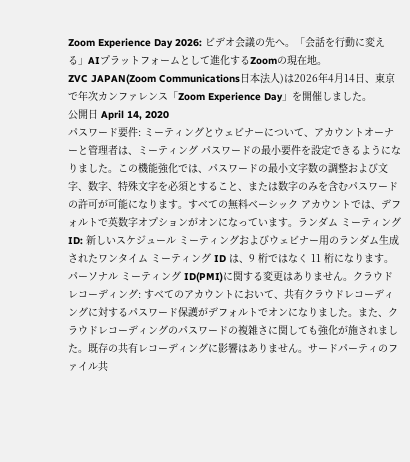Zoom Experience Day 2026: ビデオ会議の先へ。「会話を行動に変える」AIプラットフォームとして進化するZoomの現在地。
ZVC JAPAN(Zoom Communications日本法人)は2026年4月14日、東京で年次カンファレンス「Zoom Experience Day」を開催しました。
公開日 April 14, 2020
パスワード要件: ミーティングとウェビナーについて、アカウントオーナーと管理者は、ミーティング パスワードの最小要件を設定できるようになりました。この機能強化では、パスワードの最小文字数の調整および文字、数字、特殊文字を必須とすること、または数字のみを含むパスワードの許可が可能になります。すべての無料ベーシック アカウントでは、デフォルトで英数字オプションがオンになっています。ランダム ミーティング ID: 新しいスケジュール ミーティングおよびウェビナー用のランダム生成されたワンタイム ミーティング ID は、9 桁ではなく 11 桁になります。パーソナル ミーティング ID(PMI)に関する変更はありません。クラウドレコーディング: すべてのアカウントにおいて、共有クラウドレコーディングに対するパスワード保護がデフォルトでオンになりました。また、クラウドレコーディングのパスワードの複雑さに関しても強化が施されました。既存の共有レコーディングに影響はありません。サードパーティのファイル共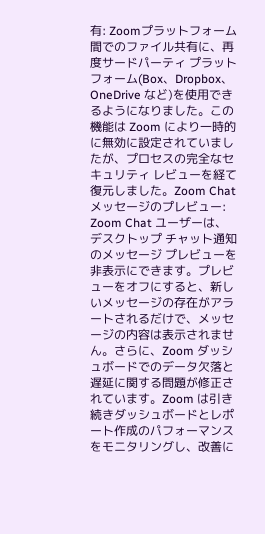有: Zoomプラットフォーム間でのファイル共有に、再度サードパーティ プラットフォーム(Box、Dropbox、OneDrive など)を使用できるようになりました。この機能は Zoom により一時的に無効に設定されていましたが、プロセスの完全なセキュリティ レビューを経て復元しました。Zoom Chat メッセージのプレビュー: Zoom Chat ユーザーは、デスクトップ チャット通知のメッセージ プレビューを非表示にできます。プレビューをオフにすると、新しいメッセージの存在がアラートされるだけで、メッセージの内容は表示されません。さらに、Zoom ダッシュボードでのデータ欠落と遅延に関する問題が修正されています。Zoom は引き続きダッシュボードとレポート作成のパフォーマンスをモニタリングし、改善に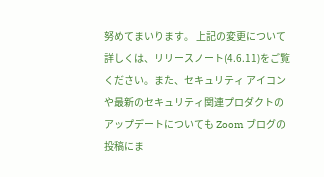努めてまいります。 上記の変更について詳しくは、リリースノート(4.6.11)をご覧ください。また、セキュリティ アイコンや最新のセキュリティ関連プロダクトのアップデートについても Zoom ブログの投稿にま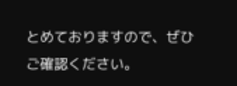とめておりますので、ぜひご確認ください。